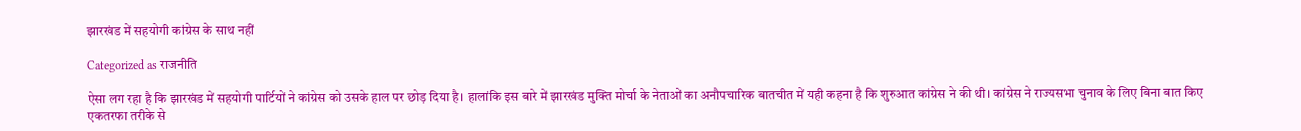झारखंड में सहयोगी कांग्रेस के साथ नहीं

Categorized as राजनीति

ऐसा लग रहा है कि झारखंड में सहयोगी पार्टियों ने कांग्रेस को उसके हाल पर छोड़ दिया है। हालांकि इस बारे में झारखंड मुक्ति मोर्चा के नेताओं का अनौपचारिक बातचीत में यही कहना है कि शुरुआत कांग्रेस ने की थी। कांग्रेस ने राज्यसभा चुनाव के लिए बिना बात किए एकतरफा तरीके से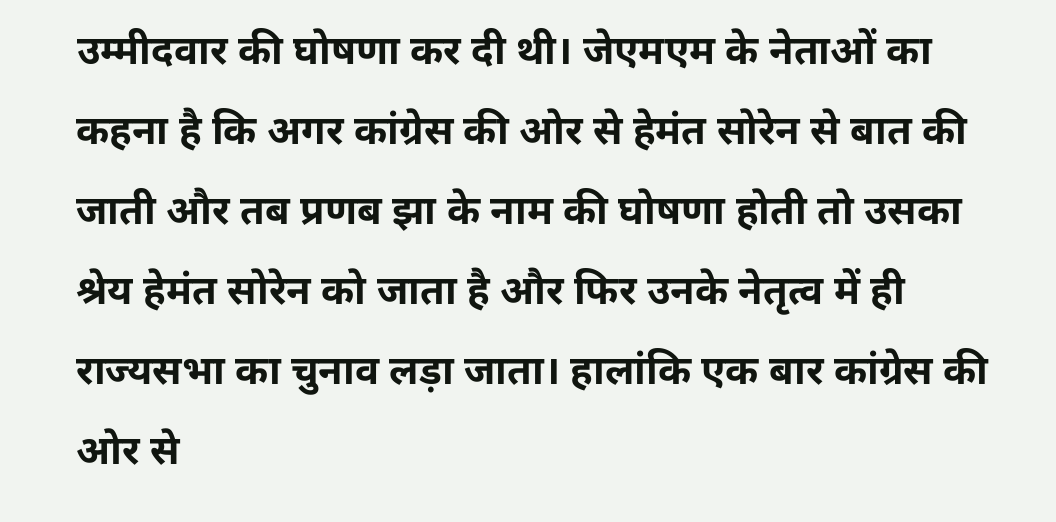उम्मीदवार की घोषणा कर दी थी। जेएमएम के नेताओं का कहना है कि अगर कांग्रेस की ओर से हेमंत सोरेन से बात की जाती और तब प्रणब झा के नाम की घोषणा होती तो उसका श्रेय हेमंत सोरेन को जाता है और फिर उनके नेतृत्व में ही राज्यसभा का चुनाव लड़ा जाता। हालांकि एक बार कांग्रेस की ओर से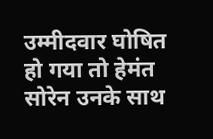उम्मीदवार घोषित हो गया तो हेमंत सोरेन उनके साथ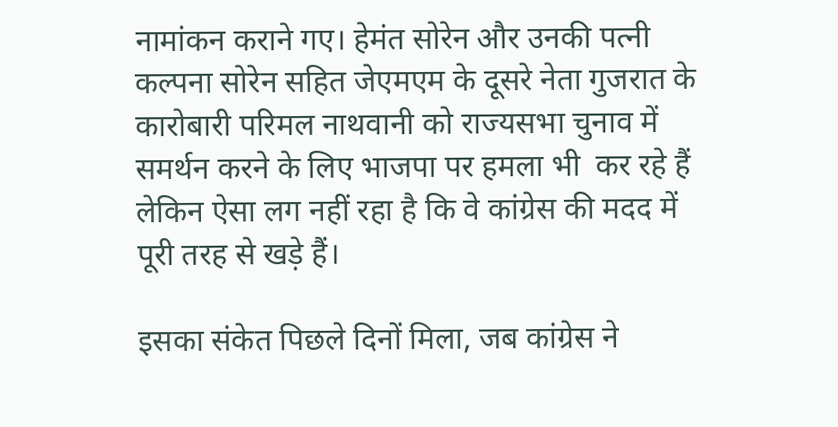नामांकन कराने गए। हेमंत सोरेन और उनकी पत्नी कल्पना सोरेन सहित जेएमएम के दूसरे नेता गुजरात के कारोबारी परिमल नाथवानी को राज्यसभा चुनाव में समर्थन करने के लिए भाजपा पर हमला भी  कर रहे हैं लेकिन ऐसा लग नहीं रहा है कि वे कांग्रेस की मदद में पूरी तरह से खड़े हैं।

इसका संकेत पिछले दिनों मिला, जब कांग्रेस ने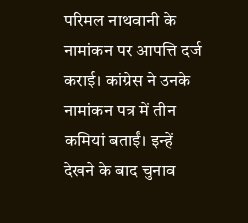परिमल नाथवानी के नामांकन पर आपत्ति दर्ज कराई। कांग्रेस ने उनके नामांकन पत्र में तीन कमियां बताईं। इन्हें देखने के बाद चुनाव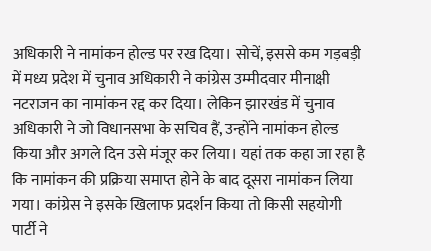अधिकारी ने नामांकन होल्ड पर रख दिया। सोचें, इससे कम गड़बड़ी में मध्य प्रदेश में चुनाव अधिकारी ने कांग्रेस उम्मीदवार मीनाक्षी नटराजन का नामांकन रद्द कर दिया। लेकिन झारखंड में चुनाव अधिकारी ने जो विधानसभा के सचिव हैं, उन्होंने नामांकन होल्ड किया और अगले दिन उसे मंजूर कर लिया। यहां तक कहा जा रहा है कि नामांकन की प्रक्रिया समाप्त होने के बाद दूसरा नामांकन लिया गया। कांग्रेस ने इसके खिलाफ प्रदर्शन किया तो किसी सहयोगी पार्टी ने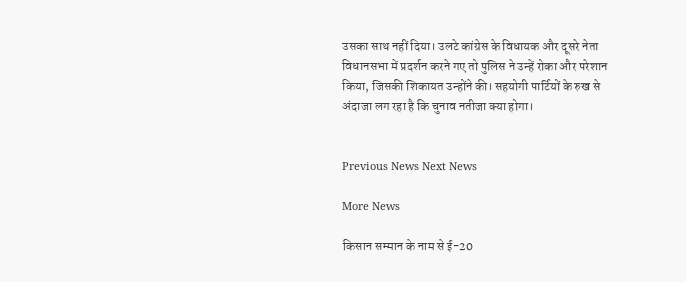उसका साथ नहीं दिया। उलटे कांग्रेस के विधायक और दूसरे नेता विधानसभा में प्रदर्शन करने गए तो पुलिस ने उन्हें रोका और परेशान किया, जिसकी शिकायत उन्होंने की। सहयोगी पार्टियों के रुख से अंदाजा लग रहा है कि चुनाव नतीजा क्या होगा।


Previous News Next News

More News

किसान सम्मान के नाम से ई-20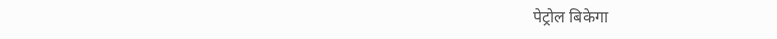पेट्रोल बिकेगा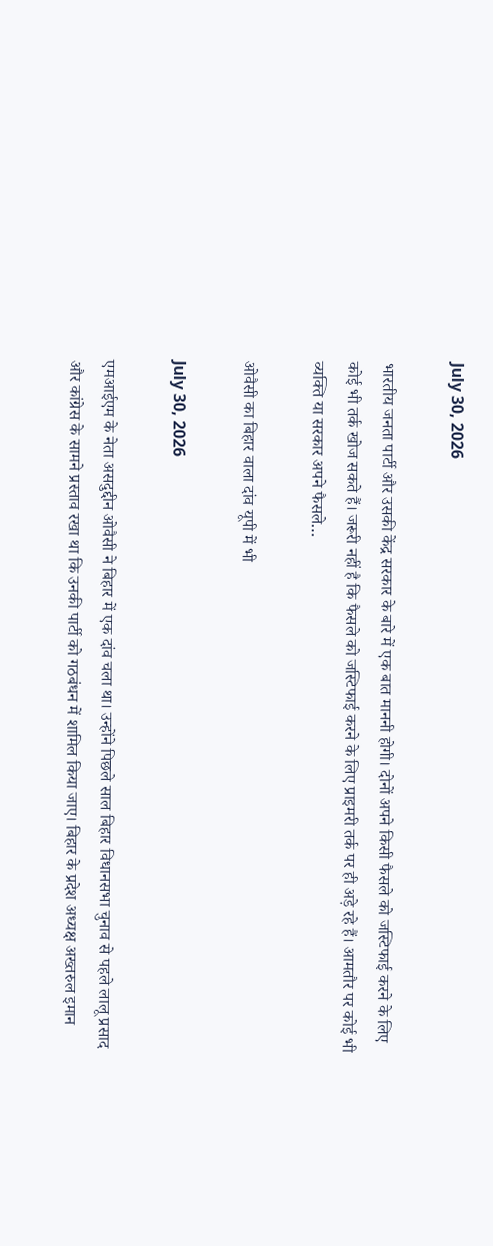July 30, 2026

भारतीय जनता पार्टी और उसकी केंद्र सरकार के बारे में एक बात माननी होगी। दोनों अपने किसी फैसले को जस्टिफाई करने के लिए कोई भी तर्क खोज सकते हैं। जरूरी नहीं है कि फैसले को जस्टिफाई करने के लिए प्राइमरी तर्क पर ही अड़े रहे हैं। आमतौर पर कोई भी व्यक्ति या सरकार अपने फैसले…

ओवैसी का बिहार वाला दांव यूपी में भी

July 30, 2026

एमआईएम के नेता असदुद्दीन ओवैसी ने बिहार में एक दांव चला था। उन्होंने पिछले साल बिहार विधानसभा चुनाव से पहले लालू प्रसाद और कांग्रेस के सामने प्रस्ताव रखा था कि उनकी पार्टी को गठबंधन में शामिल किया जाए। बिहार के प्रदेश अध्यक्ष अख्तरुल इमान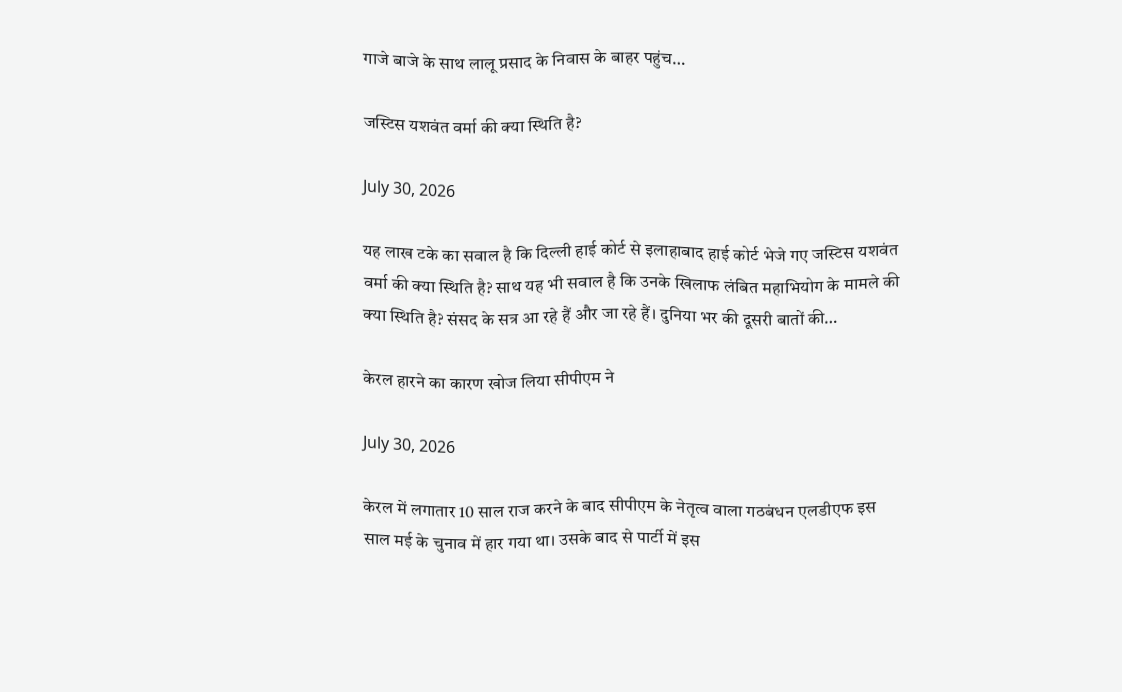गाजे बाजे के साथ लालू प्रसाद के निवास के बाहर पहुंच…

जस्टिस यशवंत वर्मा की क्या स्थिति है?

July 30, 2026

यह लाख टके का सवाल है कि दिल्ली हाई कोर्ट से इलाहाबाद हाई कोर्ट भेजे गए जस्टिस यशवंत वर्मा की क्या स्थिति है? साथ यह भी सवाल है कि उनके खिलाफ लंबित महाभियोग के मामले की क्या स्थिति है? संसद के सत्र आ रहे हैं और जा रहे हैं। दुनिया भर की दूसरी बातों की…

केरल हारने का कारण खोज लिया सीपीएम ने

July 30, 2026

केरल में लगातार 10 साल राज करने के बाद सीपीएम के नेतृत्व वाला गठबंधन एलडीएफ इस साल मई के चुनाव में हार गया था। उसके बाद से पार्टी में इस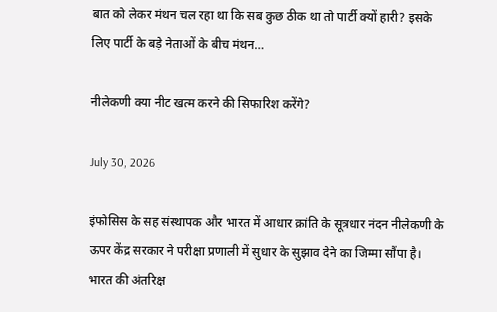बात को लेकर मंथन चल रहा था कि सब कुछ ठीक था तो पार्टी क्यों हारी? इसके लिए पार्टी के बड़े नेताओं के बीच मंथन…

नीलेकणी क्या नीट खत्म करने की सिफारिश करेंगे?

July 30, 2026

इंफोसिस के सह संस्थापक और भारत में आधार क्रांति के सूत्रधार नंदन नीलेकणी के ऊपर केंद्र सरकार ने परीक्षा प्रणाली में सुधार के सुझाव देने का जिम्मा सौंपा है। भारत की अंतरिक्ष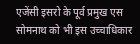एजेंसी इसरो के पूर्व प्रमुख एस सोमनाथ को भी इस उच्चाधिकार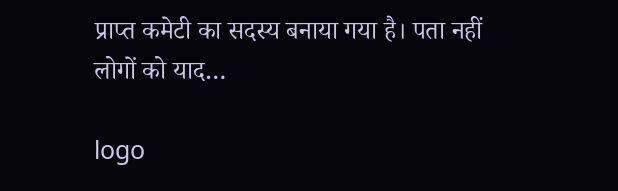प्राप्त कमेटी का सदस्य बनाया गया है। पता नहीं लोगों को याद…

logo